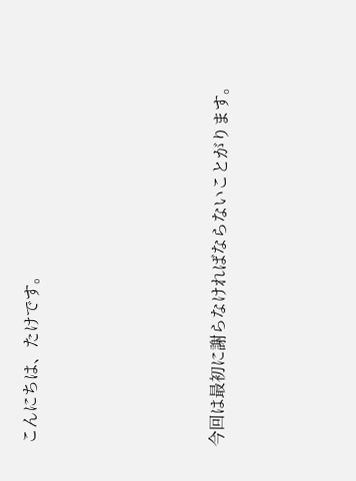こんにちは、たけです。





今回は最初に謝らなければならないことがります。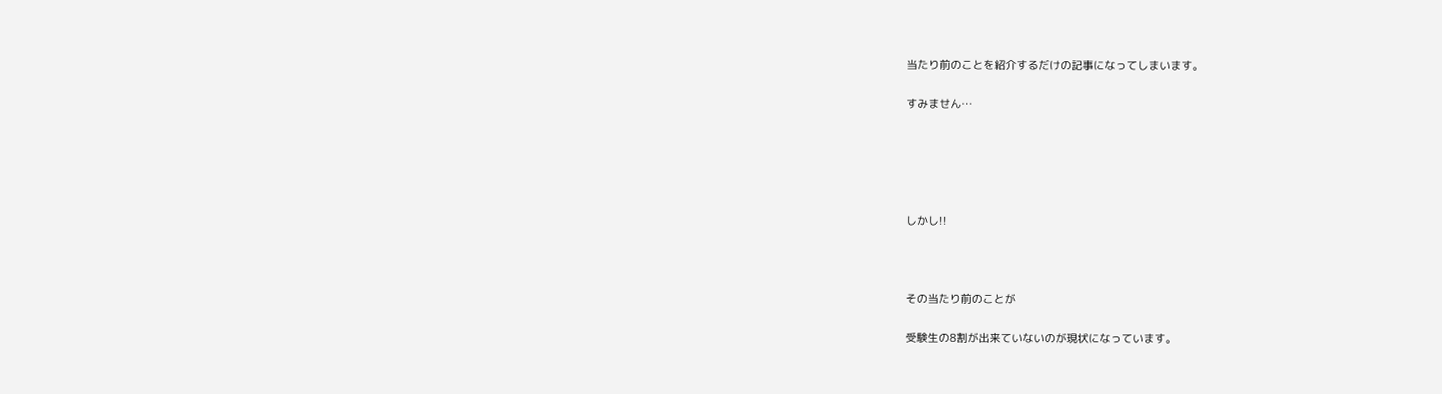当たり前のことを紹介するだけの記事になってしまいます。

すみません…





しかし!!



その当たり前のことが

受験生の8割が出来ていないのが現状になっています。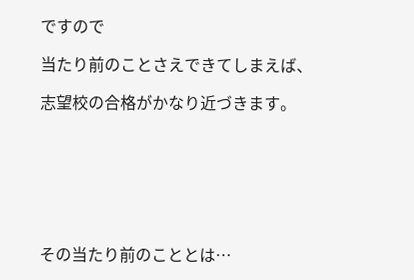ですので

当たり前のことさえできてしまえば、

志望校の合格がかなり近づきます。







その当たり前のこととは…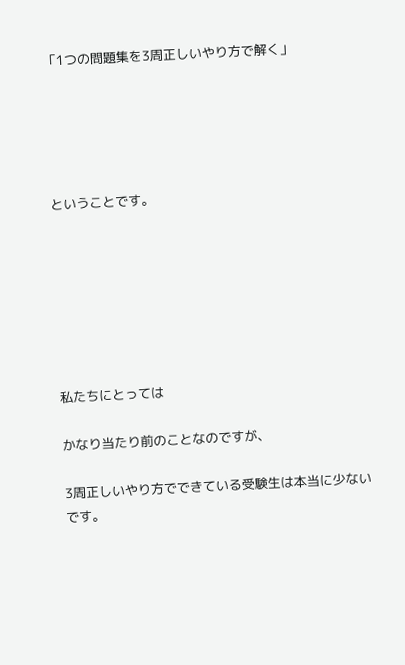「1つの問題集を3周正しいやり方で解く」





ということです。







私たちにとっては

かなり当たり前のことなのですが、

3周正しいやり方でできている受験生は本当に少ないです。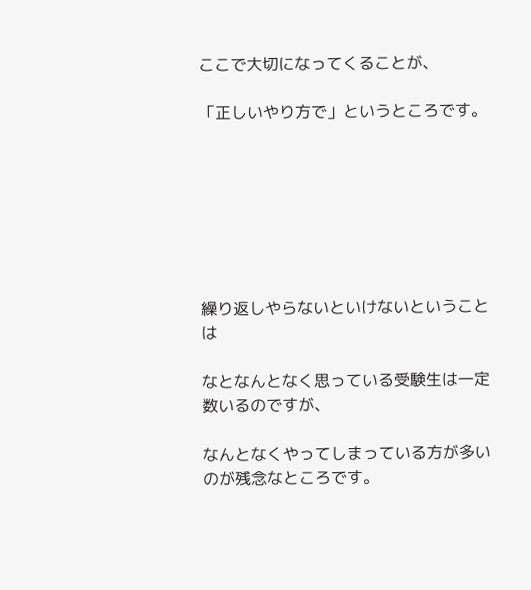ここで大切になってくることが、

「正しいやり方で」というところです。







繰り返しやらないといけないということは

なとなんとなく思っている受験生は一定数いるのですが、

なんとなくやってしまっている方が多いのが残念なところです。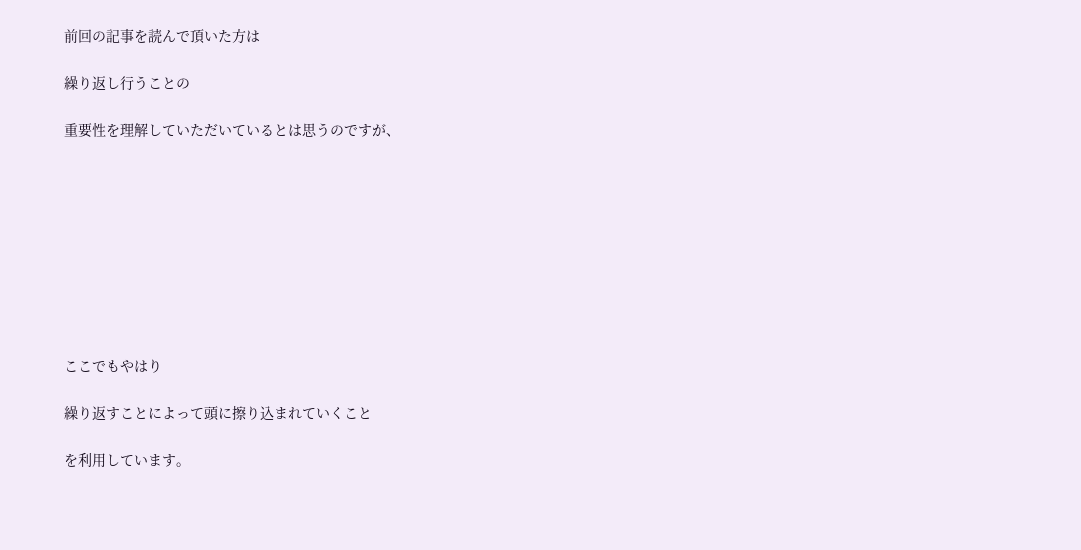前回の記事を読んで頂いた方は

繰り返し行うことの

重要性を理解していただいているとは思うのですが、









ここでもやはり

繰り返すことによって頭に擦り込まれていくこと

を利用しています。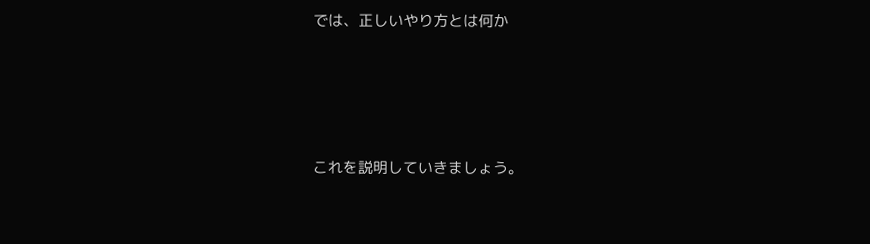では、正しいやり方とは何か





これを説明していきましょう。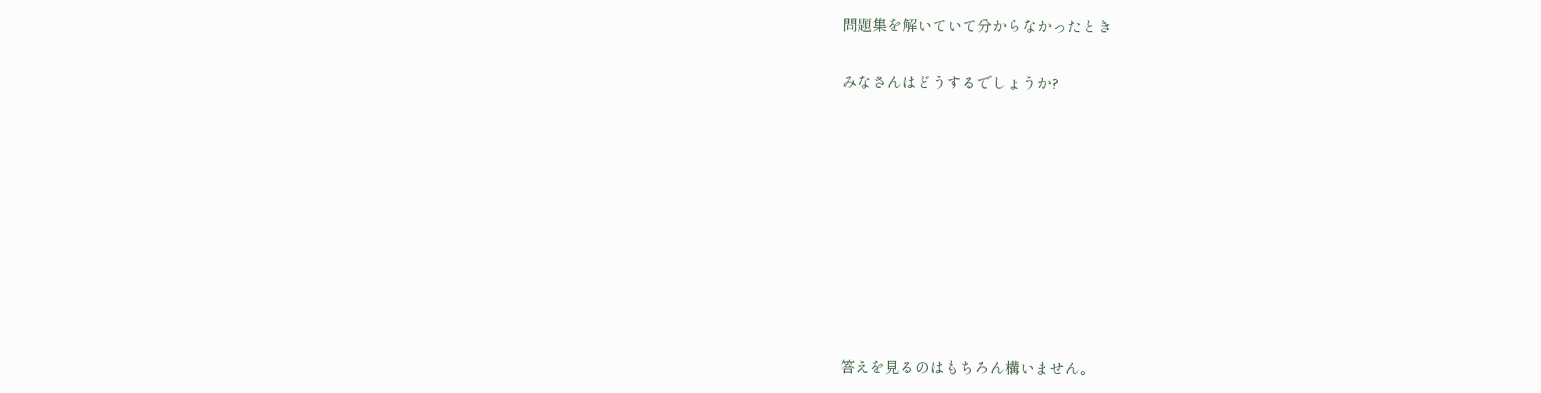問題集を解いていて分からなかったとき

みなさんはどうするでしょうか?









答えを見るのはもちろん構いません。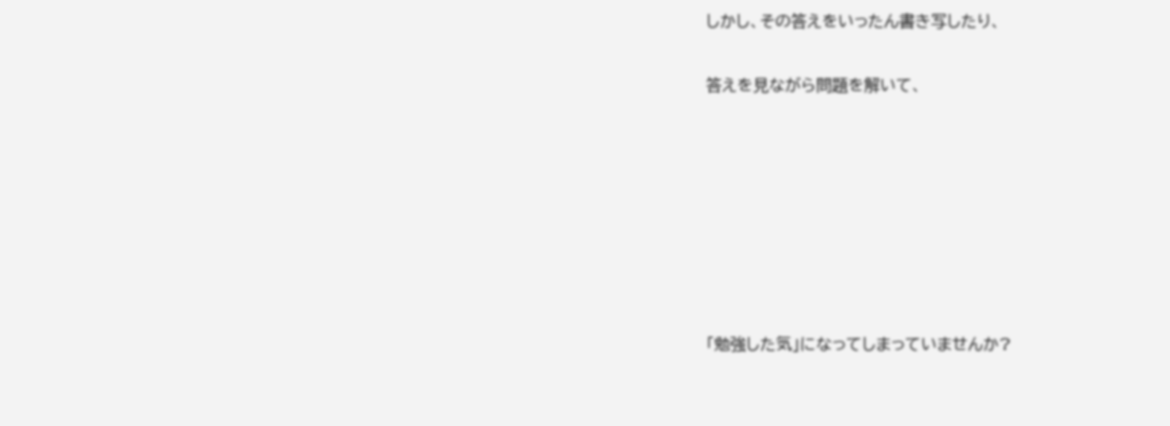しかし、その答えをいったん書き写したり、

答えを見ながら問題を解いて、







「勉強した気」になってしまっていませんか?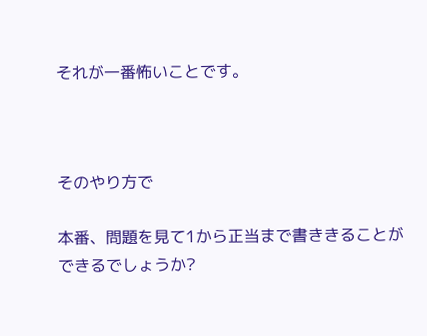それが一番怖いことです。



そのやり方で

本番、問題を見て1から正当まで書ききることができるでしょうか?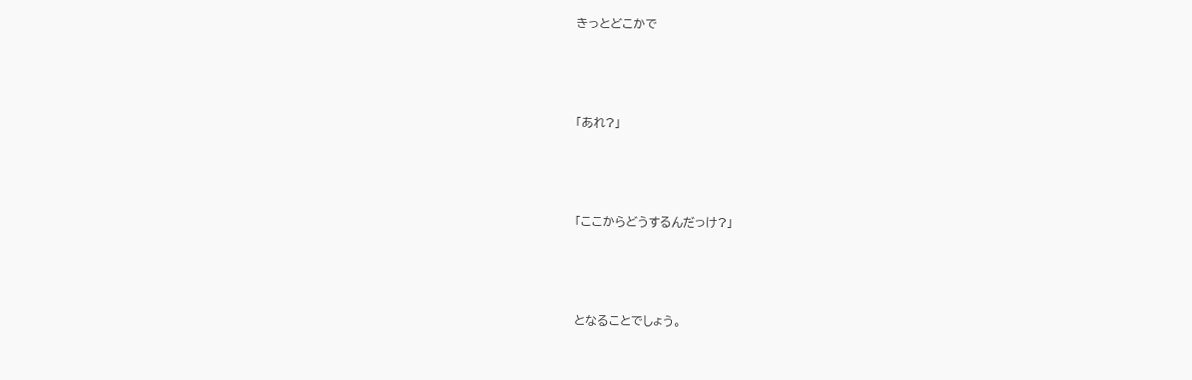きっとどこかで



「あれ?」



「ここからどうするんだっけ?」



となることでしょう。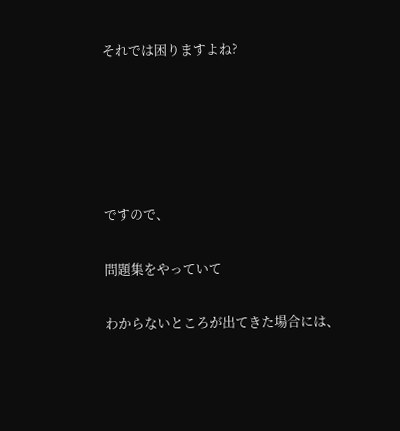それでは困りますよね?





ですので、

問題集をやっていて

わからないところが出てきた場合には、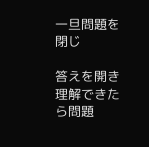一旦問題を閉じ

答えを開き理解できたら問題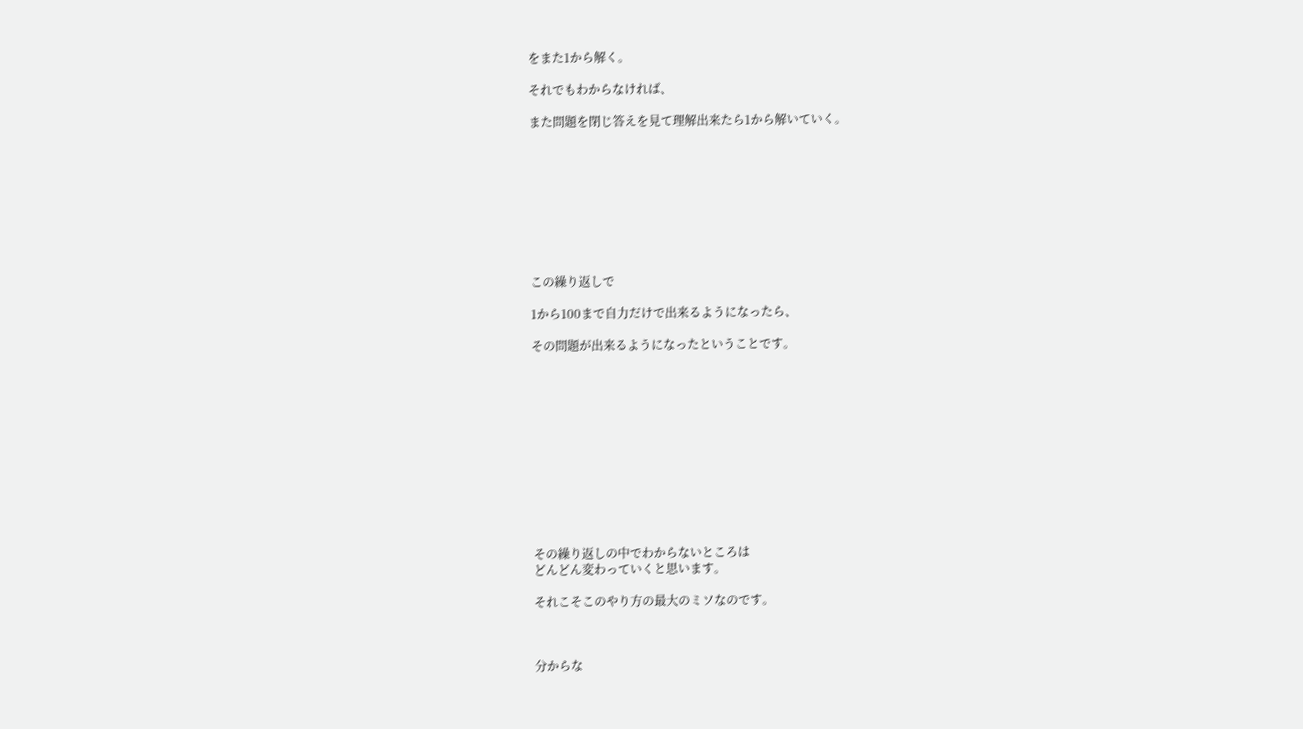をまた1から解く。

それでもわからなければ、

また問題を閉じ答えを見て理解出来たら1から解いていく。









この繰り返しで

1から100まで自力だけで出来るようになったら、

その問題が出来るようになったということです。












その繰り返しの中でわからないところは
どんどん変わっていくと思います。

それこそこのやり方の最大のミソなのです。



分からな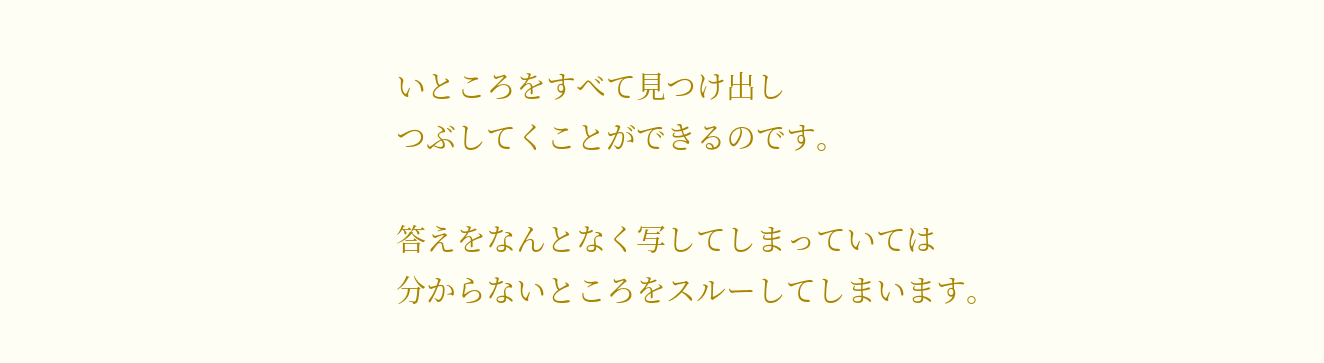いところをすべて見つけ出し
つぶしてくことができるのです。

答えをなんとなく写してしまっていては
分からないところをスルーしてしまいます。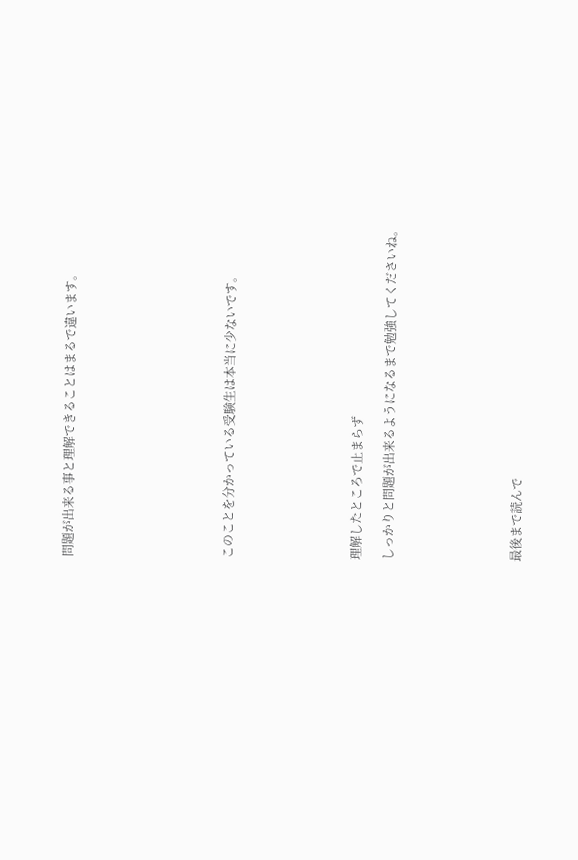問題が出来る事と理解できることはまるで違います。









このことを分かっている受験生は本当に少ないです。







理解したところで止まらず

しっかりと問題が出来るようになるまで勉強してくださいね。







最後まで読んで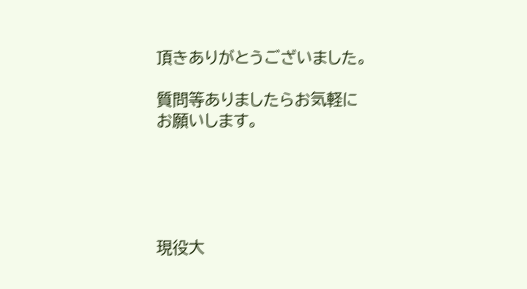頂きありがとうございました。

質問等ありましたらお気軽にお願いします。





現役大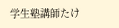学生塾講師たけ